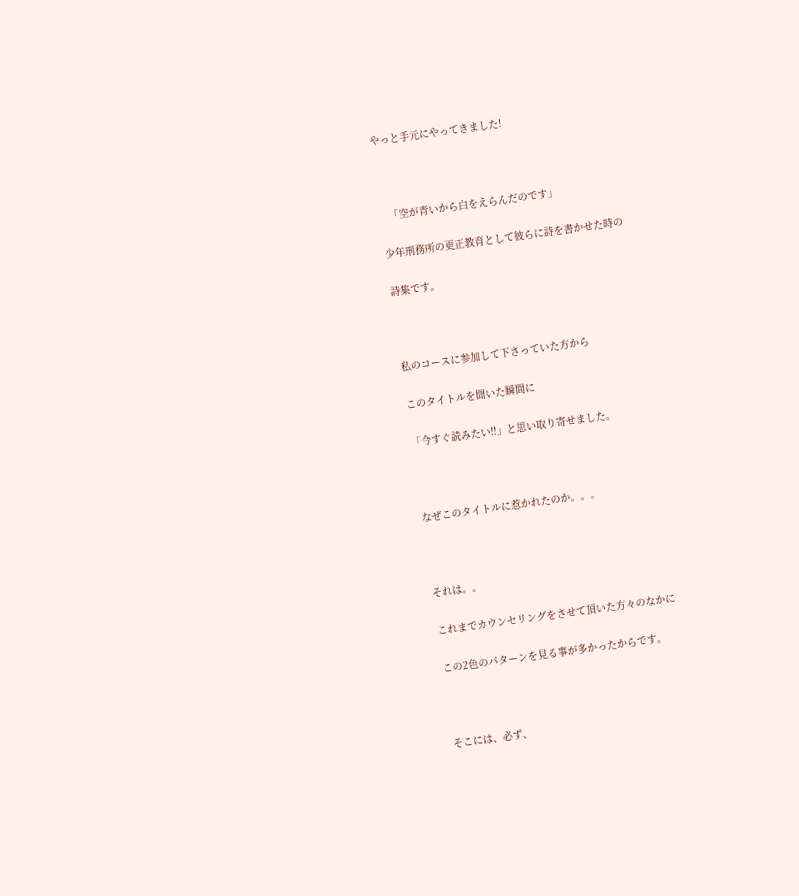やっと手元にやってきました!



   「空が青いから白をえらんだのです」

少年刑務所の更正教育として彼らに詩を書かせた時の

詩集です。



私のコースに参加して下さっていた方から

このタイトルを聞いた瞬間に

「今すぐ読みたい!!」と思い取り寄せました。



なぜこのタイトルに惹かれたのか。。。



それは。。

これまでカウンセリングをさせて頂いた方々のなかに

この2色のパターンを見る事が多かったからです。



そこには、必ず、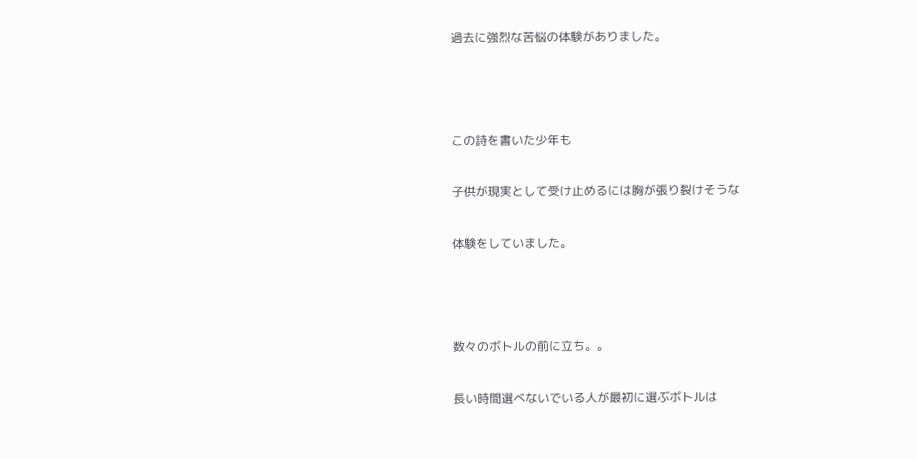過去に強烈な苦悩の体験がありました。



この詩を書いた少年も

子供が現実として受け止めるには胸が張り裂けそうな

体験をしていました。



数々のボトルの前に立ち。。

長い時間選べないでいる人が最初に選ぶボトルは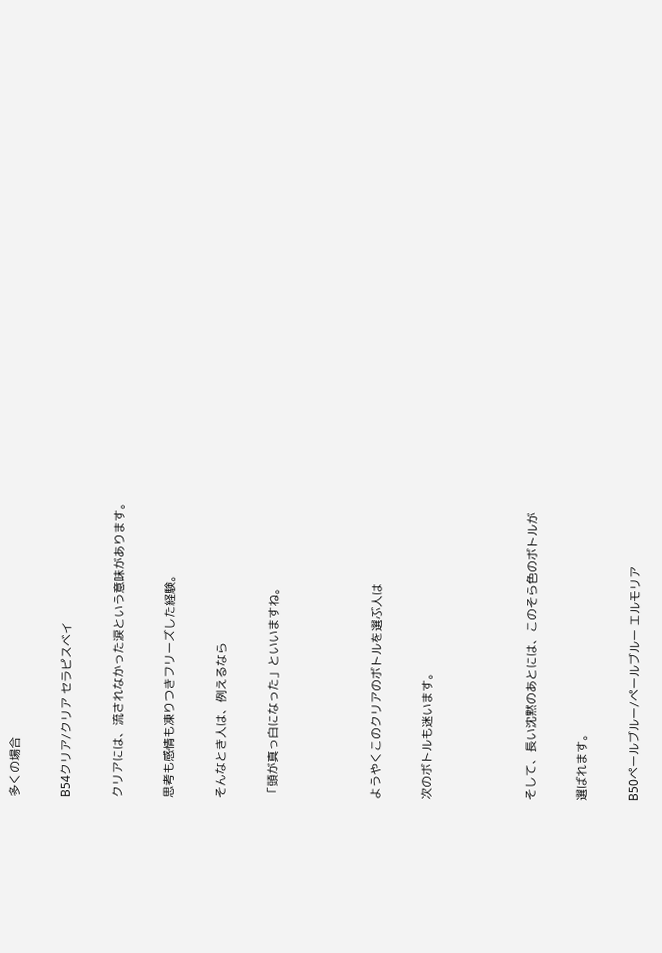多くの場合

B54クリア/クリア セラピスベイ

クリアには、流されなかった涙という意味があります。

思考も感情も凍りつきフリーズした経験。

そんなとき人は、例えるなら

「頭が真っ白になった」といいますね。



ようやくこのクリアのボトルを選ぶ人は

次のボトルも迷います。



そして、長い沈黙のあとには、このそら色のボトルが

選ばれます。

B50ペールブルー/ペールブルー エルモリア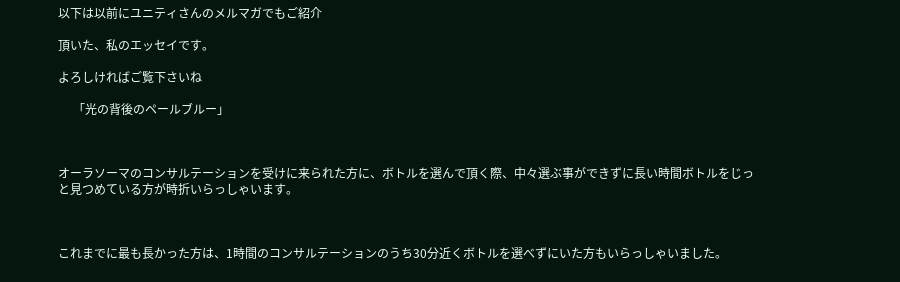以下は以前にユニティさんのメルマガでもご紹介

頂いた、私のエッセイです。

よろしければご覧下さいね

     「光の背後のペールブルー」



オーラソーマのコンサルテーションを受けに来られた方に、ボトルを選んで頂く際、中々選ぶ事ができずに長い時間ボトルをじっと見つめている方が時折いらっしゃいます。



これまでに最も長かった方は、1時間のコンサルテーションのうち30分近くボトルを選べずにいた方もいらっしゃいました。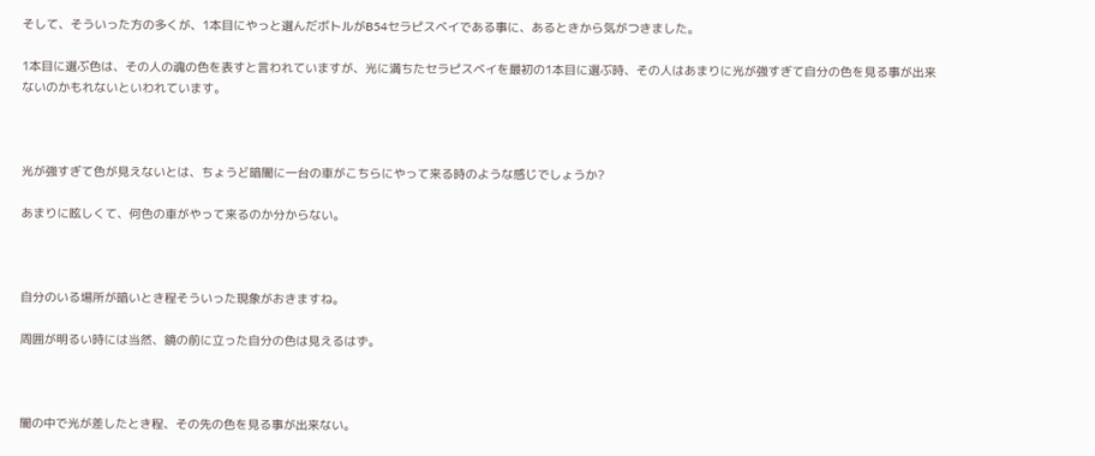そして、そういった方の多くが、1本目にやっと選んだボトルがB54セラピスベイである事に、あるときから気がつきました。

1本目に選ぶ色は、その人の魂の色を表すと言われていますが、光に満ちたセラピスベイを最初の1本目に選ぶ時、その人はあまりに光が強すぎて自分の色を見る事が出来ないのかもれないといわれています。



光が強すぎて色が見えないとは、ちょうど暗闇に一台の車がこちらにやって来る時のような感じでしょうか?

あまりに眩しくて、何色の車がやって来るのか分からない。



自分のいる場所が暗いとき程そういった現象がおきますね。

周囲が明るい時には当然、鏡の前に立った自分の色は見えるはず。



闇の中で光が差したとき程、その先の色を見る事が出来ない。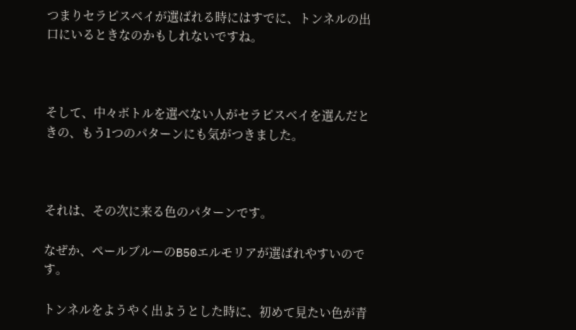つまりセラピスベイが選ばれる時にはすでに、トンネルの出口にいるときなのかもしれないですね。



そして、中々ボトルを選べない人がセラピスベイを選んだときの、もう1つのパターンにも気がつきました。



それは、その次に来る色のパターンです。

なぜか、ペールブルーのB50エルモリアが選ばれやすいのです。

トンネルをようやく出ようとした時に、初めて見たい色が青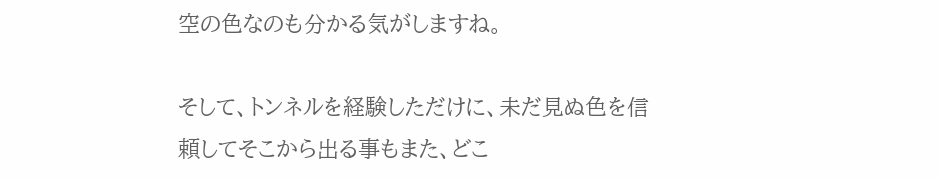空の色なのも分かる気がしますね。

そして、トンネルを経験しただけに、未だ見ぬ色を信頼してそこから出る事もまた、どこ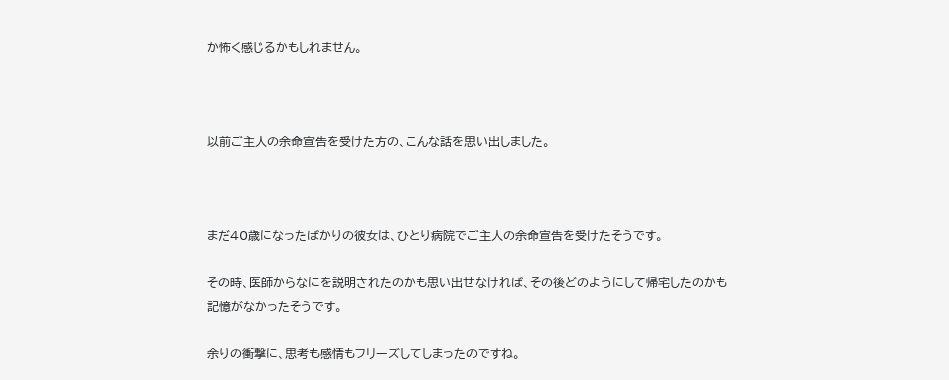か怖く感じるかもしれません。



以前ご主人の余命宣告を受けた方の、こんな話を思い出しました。



まだ40歳になったばかりの彼女は、ひとり病院でご主人の余命宣告を受けたそうです。

その時、医師からなにを説明されたのかも思い出せなければ、その後どのようにして帰宅したのかも記憶がなかったそうです。

余りの衝撃に、思考も感情もフリーズしてしまったのですね。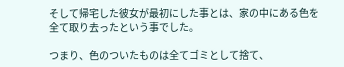そして帰宅した彼女が最初にした事とは、家の中にある色を全て取り去ったという事でした。

つまり、色のついたものは全てゴミとして捨て、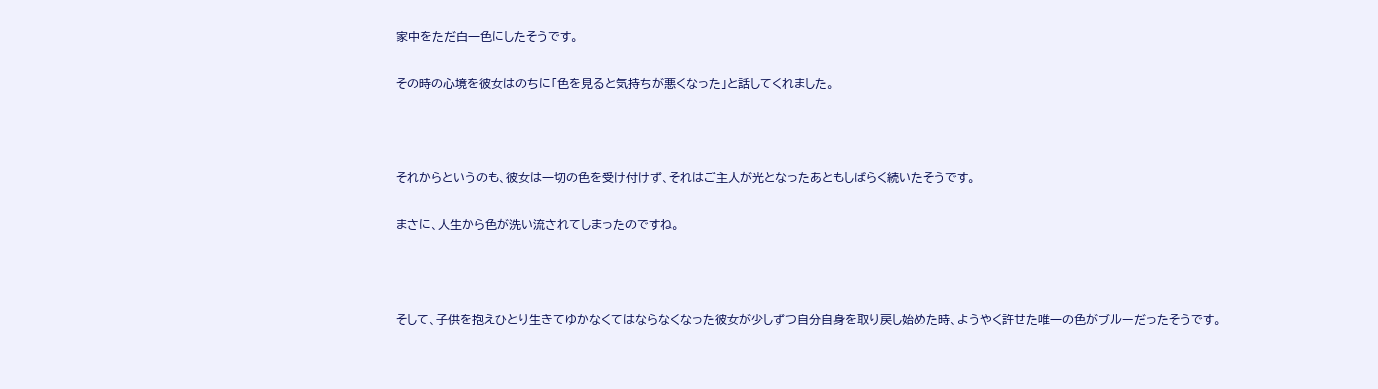家中をただ白一色にしたそうです。

その時の心境を彼女はのちに「色を見ると気持ちが悪くなった」と話してくれました。



それからというのも、彼女は一切の色を受け付けず、それはご主人が光となったあともしばらく続いたそうです。

まさに、人生から色が洗い流されてしまったのですね。



そして、子供を抱えひとり生きてゆかなくてはならなくなった彼女が少しずつ自分自身を取り戻し始めた時、ようやく許せた唯一の色がブルーだったそうです。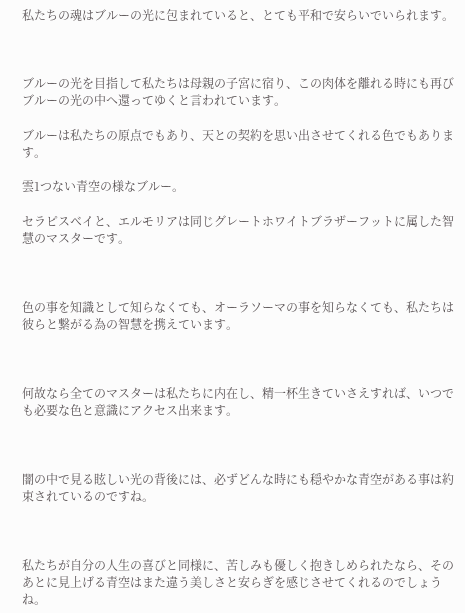私たちの魂はブルーの光に包まれていると、とても平和で安らいでいられます。



ブルーの光を目指して私たちは母親の子宮に宿り、この肉体を離れる時にも再びブルーの光の中へ還ってゆくと言われています。

ブルーは私たちの原点でもあり、天との契約を思い出させてくれる色でもあります。

雲1つない青空の様なブルー。

セラピスベイと、エルモリアは同じグレートホワイトブラザーフットに属した智慧のマスターです。



色の事を知識として知らなくても、オーラソーマの事を知らなくても、私たちは彼らと繋がる為の智慧を携えています。



何故なら全てのマスターは私たちに内在し、精一杯生きていさえすれば、いつでも必要な色と意識にアクセス出来ます。



闇の中で見る眩しい光の背後には、必ずどんな時にも穏やかな青空がある事は約束されているのですね。



私たちが自分の人生の喜びと同様に、苦しみも優しく抱きしめられたなら、そのあとに見上げる青空はまた違う美しさと安らぎを感じさせてくれるのでしょうね。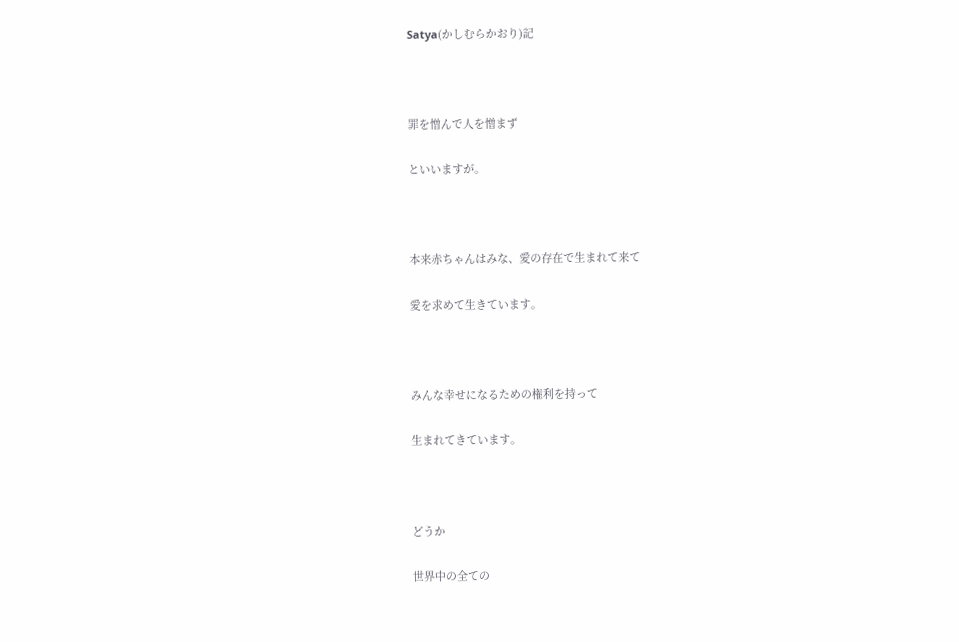Satya(かしむらかおり)記



罪を憎んで人を憎まず

といいますが。



本来赤ちゃんはみな、愛の存在で生まれて来て

愛を求めて生きています。



みんな幸せになるための権利を持って

生まれてきています。



どうか

世界中の全ての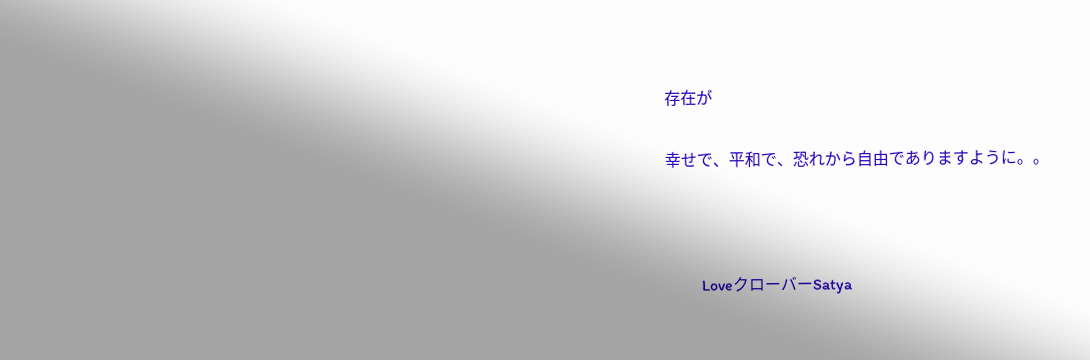存在が

幸せで、平和で、恐れから自由でありますように。。



         LoveクローバーSatya